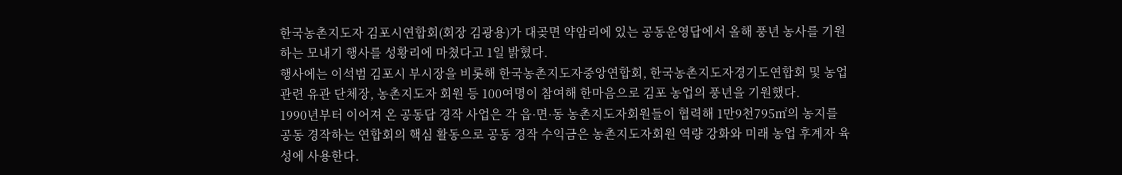한국농촌지도자 김포시연합회(회장 김광용)가 대곶면 약암리에 있는 공동운영답에서 올해 풍년 농사를 기원하는 모내기 행사를 성황리에 마쳤다고 1일 밝혔다.
행사에는 이석범 김포시 부시장을 비롯해 한국농촌지도자중앙연합회, 한국농촌지도자경기도연합회 및 농업 관련 유관 단체장, 농촌지도자 회원 등 100여명이 참여해 한마음으로 김포 농업의 풍년을 기원했다.
1990년부터 이어져 온 공동답 경작 사업은 각 읍·면·동 농촌지도자회원들이 협력해 1만9천795㎡의 농지를 공동 경작하는 연합회의 핵심 활동으로 공동 경작 수익금은 농촌지도자회원 역량 강화와 미래 농업 후계자 육성에 사용한다.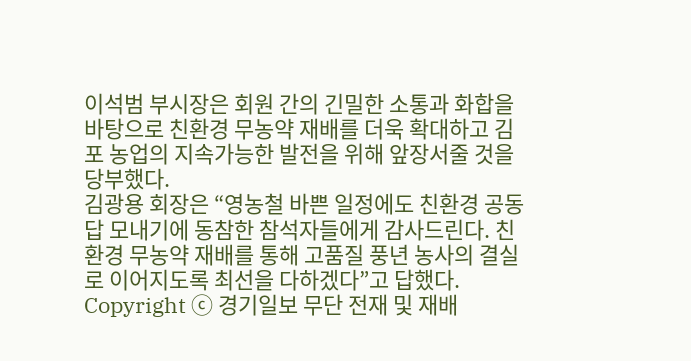이석범 부시장은 회원 간의 긴밀한 소통과 화합을 바탕으로 친환경 무농약 재배를 더욱 확대하고 김포 농업의 지속가능한 발전을 위해 앞장서줄 것을 당부했다.
김광용 회장은 “영농철 바쁜 일정에도 친환경 공동답 모내기에 동참한 참석자들에게 감사드린다. 친환경 무농약 재배를 통해 고품질 풍년 농사의 결실로 이어지도록 최선을 다하겠다”고 답했다.
Copyright ⓒ 경기일보 무단 전재 및 재배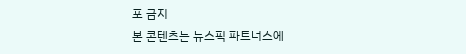포 금지
본 콘텐츠는 뉴스픽 파트너스에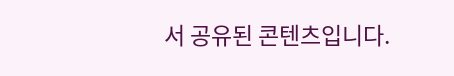서 공유된 콘텐츠입니다.